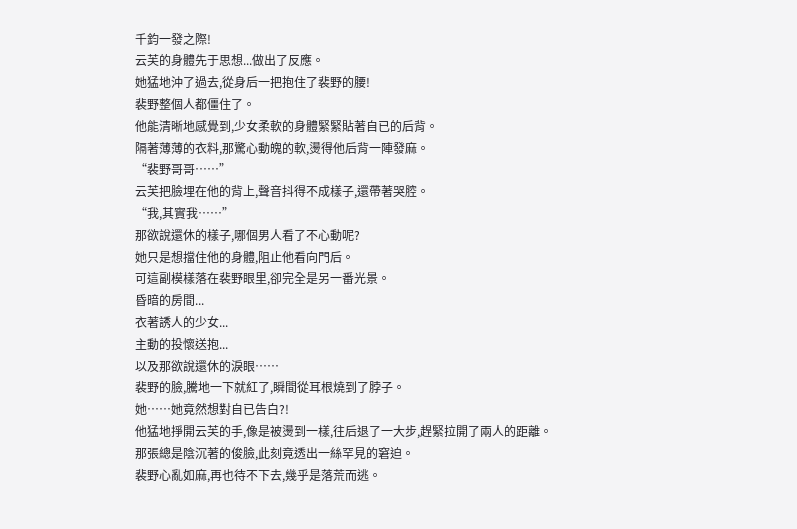千鈞一發之際!
云芙的身體先于思想...做出了反應。
她猛地沖了過去,從身后一把抱住了裴野的腰!
裴野整個人都僵住了。
他能清晰地感覺到,少女柔軟的身體緊緊貼著自已的后背。
隔著薄薄的衣料,那驚心動魄的軟,燙得他后背一陣發麻。
“裴野哥哥……”
云芙把臉埋在他的背上,聲音抖得不成樣子,還帶著哭腔。
“我,其實我……”
那欲說還休的樣子,哪個男人看了不心動呢?
她只是想擋住他的身體,阻止他看向門后。
可這副模樣落在裴野眼里,卻完全是另一番光景。
昏暗的房間...
衣著誘人的少女...
主動的投懷送抱...
以及那欲說還休的淚眼……
裴野的臉,騰地一下就紅了,瞬間從耳根燒到了脖子。
她……她竟然想對自已告白?!
他猛地掙開云芙的手,像是被燙到一樣,往后退了一大步,趕緊拉開了兩人的距離。
那張總是陰沉著的俊臉,此刻竟透出一絲罕見的窘迫。
裴野心亂如麻,再也待不下去,幾乎是落荒而逃。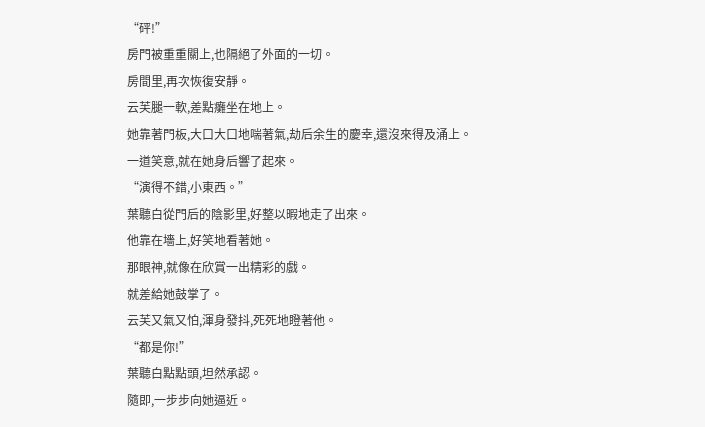“砰!”
房門被重重關上,也隔絕了外面的一切。
房間里,再次恢復安靜。
云芙腿一軟,差點癱坐在地上。
她靠著門板,大口大口地喘著氣,劫后余生的慶幸,還沒來得及涌上。
一道笑意,就在她身后響了起來。
“演得不錯,小東西。”
葉聽白從門后的陰影里,好整以暇地走了出來。
他靠在墻上,好笑地看著她。
那眼神,就像在欣賞一出精彩的戲。
就差給她鼓掌了。
云芙又氣又怕,渾身發抖,死死地瞪著他。
“都是你!”
葉聽白點點頭,坦然承認。
隨即,一步步向她逼近。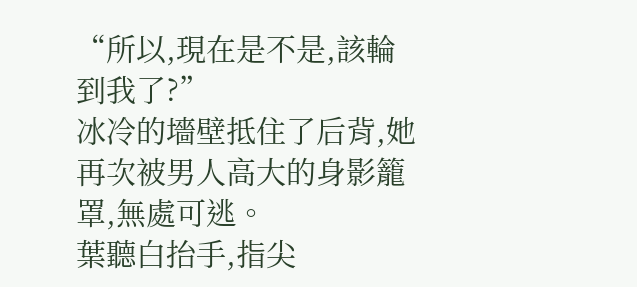“所以,現在是不是,該輪到我了?”
冰冷的墻壁抵住了后背,她再次被男人高大的身影籠罩,無處可逃。
葉聽白抬手,指尖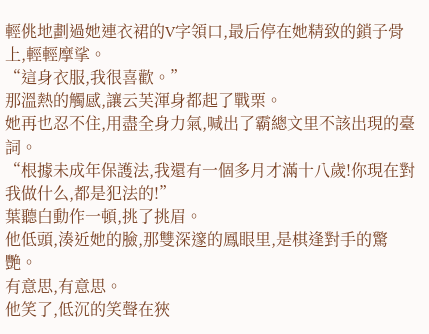輕佻地劃過她連衣裙的V字領口,最后停在她精致的鎖子骨上,輕輕摩挲。
“這身衣服,我很喜歡。”
那溫熱的觸感,讓云芙渾身都起了戰栗。
她再也忍不住,用盡全身力氣,喊出了霸總文里不該出現的臺詞。
“根據未成年保護法,我還有一個多月才滿十八歲!你現在對我做什么,都是犯法的!”
葉聽白動作一頓,挑了挑眉。
他低頭,湊近她的臉,那雙深邃的鳳眼里,是棋逢對手的驚艷。
有意思,有意思。
他笑了,低沉的笑聲在狹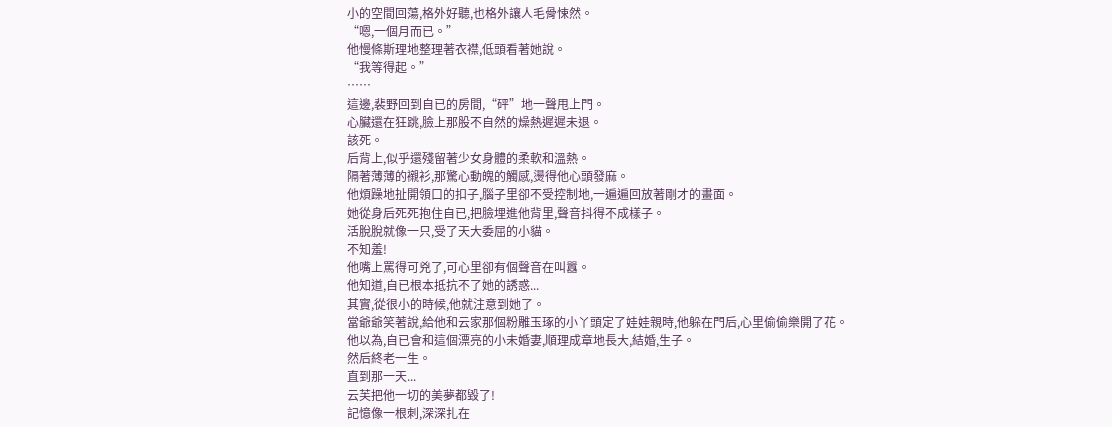小的空間回蕩,格外好聽,也格外讓人毛骨悚然。
“嗯,一個月而已。”
他慢條斯理地整理著衣襟,低頭看著她說。
“我等得起。”
……
這邊,裴野回到自已的房間,“砰”地一聲甩上門。
心臟還在狂跳,臉上那股不自然的燥熱遲遲未退。
該死。
后背上,似乎還殘留著少女身體的柔軟和溫熱。
隔著薄薄的襯衫,那驚心動魄的觸感,燙得他心頭發麻。
他煩躁地扯開領口的扣子,腦子里卻不受控制地,一遍遍回放著剛才的畫面。
她從身后死死抱住自已,把臉埋進他背里,聲音抖得不成樣子。
活脫脫就像一只,受了天大委屈的小貓。
不知羞!
他嘴上罵得可兇了,可心里卻有個聲音在叫囂。
他知道,自已根本抵抗不了她的誘惑...
其實,從很小的時候,他就注意到她了。
當爺爺笑著說,給他和云家那個粉雕玉琢的小丫頭定了娃娃親時,他躲在門后,心里偷偷樂開了花。
他以為,自已會和這個漂亮的小未婚妻,順理成章地長大,結婚,生子。
然后終老一生。
直到那一天...
云芙把他一切的美夢都毀了!
記憶像一根刺,深深扎在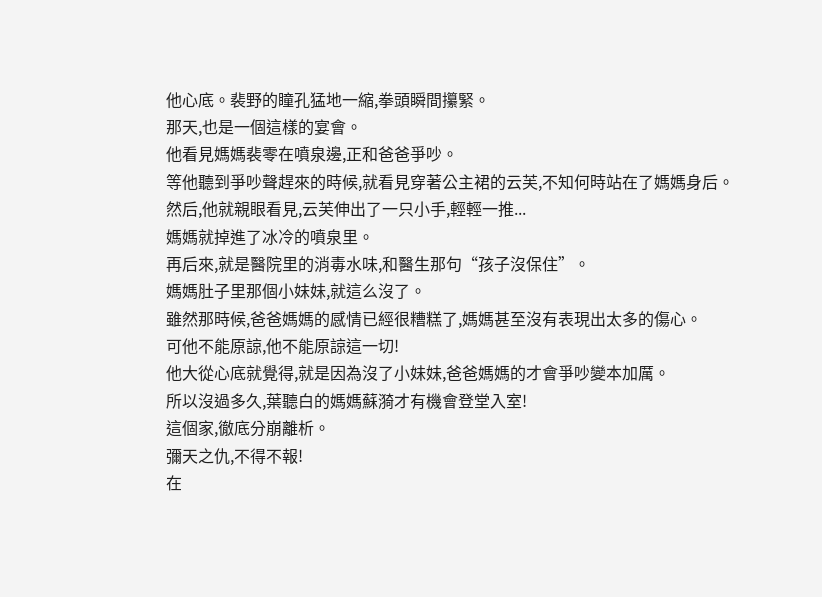他心底。裴野的瞳孔猛地一縮,拳頭瞬間攥緊。
那天,也是一個這樣的宴會。
他看見媽媽裴零在噴泉邊,正和爸爸爭吵。
等他聽到爭吵聲趕來的時候,就看見穿著公主裙的云芙,不知何時站在了媽媽身后。
然后,他就親眼看見,云芙伸出了一只小手,輕輕一推...
媽媽就掉進了冰冷的噴泉里。
再后來,就是醫院里的消毒水味,和醫生那句“孩子沒保住”。
媽媽肚子里那個小妹妹,就這么沒了。
雖然那時候,爸爸媽媽的感情已經很糟糕了,媽媽甚至沒有表現出太多的傷心。
可他不能原諒,他不能原諒這一切!
他大從心底就覺得,就是因為沒了小妹妹,爸爸媽媽的才會爭吵變本加厲。
所以沒過多久,葉聽白的媽媽蘇漪才有機會登堂入室!
這個家,徹底分崩離析。
彌天之仇,不得不報!
在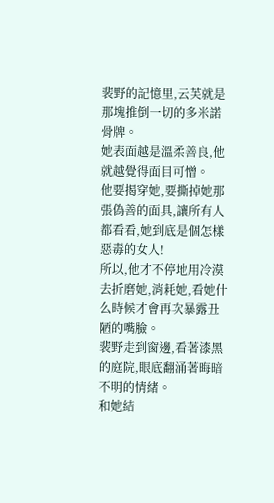裴野的記憶里,云芙就是那塊推倒一切的多米諾骨牌。
她表面越是溫柔善良,他就越覺得面目可憎。
他要揭穿她,要撕掉她那張偽善的面具,讓所有人都看看,她到底是個怎樣惡毒的女人!
所以,他才不停地用冷漠去折磨她,消耗她,看她什么時候才會再次暴露丑陋的嘴臉。
裴野走到窗邊,看著漆黑的庭院,眼底翻涌著晦暗不明的情緒。
和她結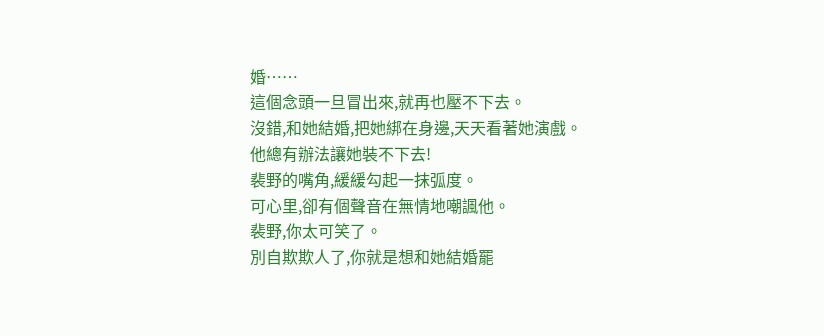婚……
這個念頭一旦冒出來,就再也壓不下去。
沒錯,和她結婚,把她綁在身邊,天天看著她演戲。
他總有辦法讓她裝不下去!
裴野的嘴角,緩緩勾起一抹弧度。
可心里,卻有個聲音在無情地嘲諷他。
裴野,你太可笑了。
別自欺欺人了,你就是想和她結婚罷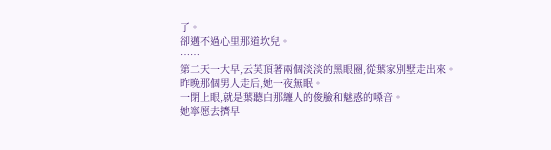了。
卻邁不過心里那道坎兒。
……
第二天一大早,云芙頂著兩個淡淡的黑眼圈,從葉家別墅走出來。
昨晚那個男人走后,她一夜無眠。
一閉上眼,就是葉聽白那纏人的俊臉和魅惑的嗓音。
她寧愿去擠早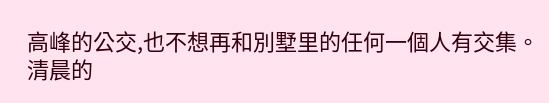高峰的公交,也不想再和別墅里的任何一個人有交集。
清晨的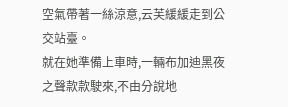空氣帶著一絲涼意,云芙緩緩走到公交站臺。
就在她準備上車時,一輛布加迪黑夜之聲款款駛來,不由分說地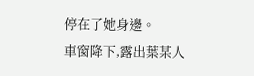停在了她身邊。
車窗降下,露出葉某人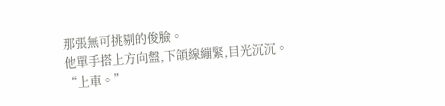那張無可挑剔的俊臉。
他單手搭上方向盤,下頜線繃緊,目光沉沉。
“上車。”